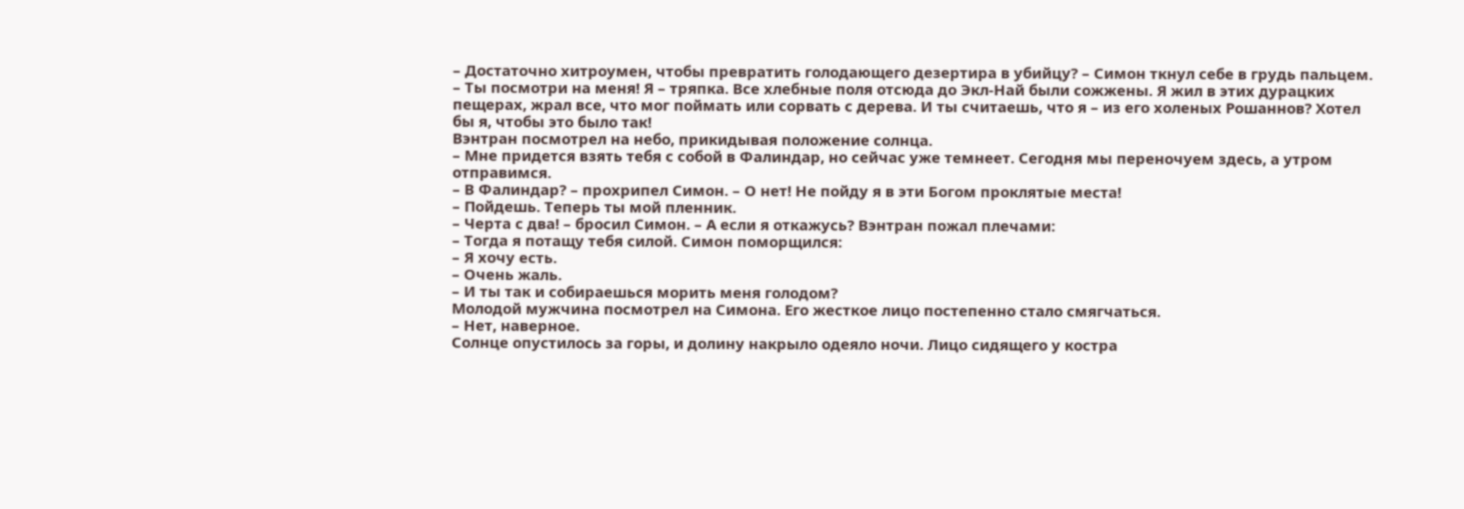– Достаточно хитроумен, чтобы превратить голодающего дезертира в убийцу? – Симон ткнул себе в грудь пальцем. – Ты посмотри на меня! Я – тряпка. Все хлебные поля отсюда до Экл-Най были сожжены. Я жил в этих дурацких пещерах, жрал все, что мог поймать или сорвать с дерева. И ты считаешь, что я – из его холеных Рошаннов? Хотел бы я, чтобы это было так!
Вэнтран посмотрел на небо, прикидывая положение солнца.
– Мне придется взять тебя с собой в Фалиндар, но сейчас уже темнеет. Сегодня мы переночуем здесь, а утром отправимся.
– В Фалиндар? – прохрипел Симон. – О нет! Не пойду я в эти Богом проклятые места!
– Пойдешь. Теперь ты мой пленник.
– Черта с два! – бросил Симон. – А если я откажусь? Вэнтран пожал плечами:
– Тогда я потащу тебя силой. Симон поморщился:
– Я хочу есть.
– Очень жаль.
– И ты так и собираешься морить меня голодом?
Молодой мужчина посмотрел на Симона. Его жесткое лицо постепенно стало смягчаться.
– Нет, наверное.
Солнце опустилось за горы, и долину накрыло одеяло ночи. Лицо сидящего у костра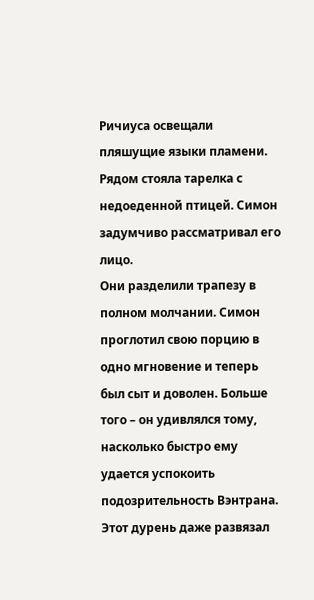Ричиуса освещали пляшущие языки пламени. Рядом стояла тарелка с недоеденной птицей. Симон задумчиво рассматривал его лицо.
Они разделили трапезу в полном молчании. Симон проглотил свою порцию в одно мгновение и теперь был сыт и доволен. Больше того – он удивлялся тому, насколько быстро ему удается успокоить подозрительность Вэнтрана. Этот дурень даже развязал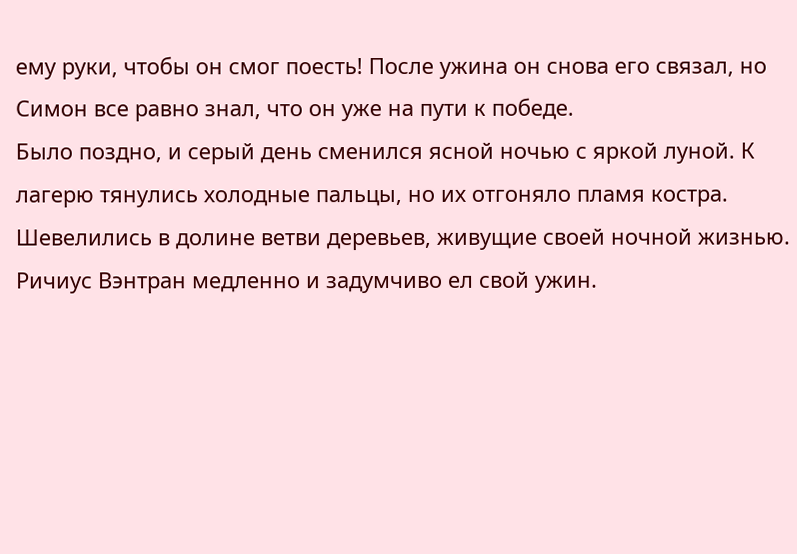ему руки, чтобы он смог поесть! После ужина он снова его связал, но Симон все равно знал, что он уже на пути к победе.
Было поздно, и серый день сменился ясной ночью с яркой луной. К лагерю тянулись холодные пальцы, но их отгоняло пламя костра. Шевелились в долине ветви деревьев, живущие своей ночной жизнью. Ричиус Вэнтран медленно и задумчиво ел свой ужин.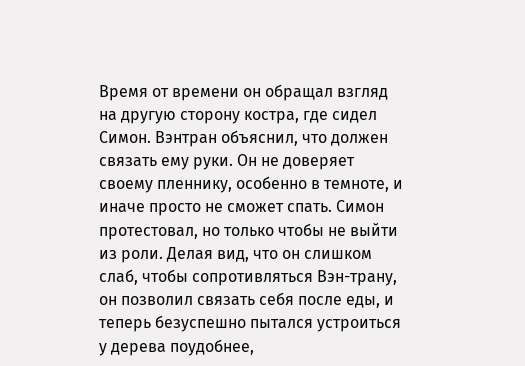Время от времени он обращал взгляд на другую сторону костра, где сидел Симон. Вэнтран объяснил, что должен связать ему руки. Он не доверяет своему пленнику, особенно в темноте, и иначе просто не сможет спать. Симон протестовал, но только чтобы не выйти из роли. Делая вид, что он слишком слаб, чтобы сопротивляться Вэн-трану, он позволил связать себя после еды, и теперь безуспешно пытался устроиться у дерева поудобнее,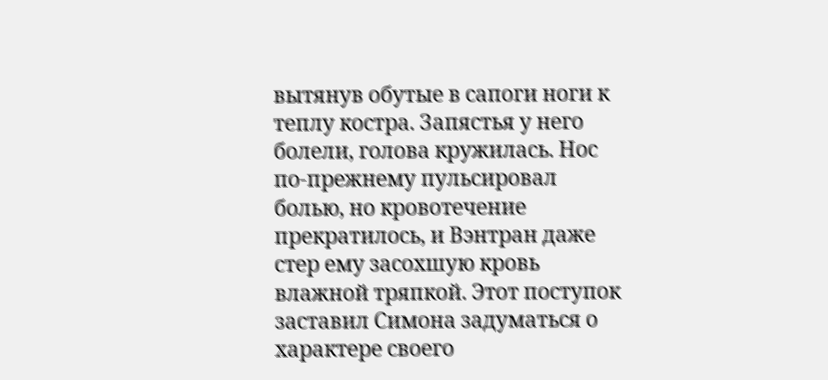вытянув обутые в сапоги ноги к теплу костра. Запястья у него болели, голова кружилась. Нос по-прежнему пульсировал болью, но кровотечение прекратилось, и Вэнтран даже стер ему засохшую кровь влажной тряпкой. Этот поступок заставил Симона задуматься о характере своего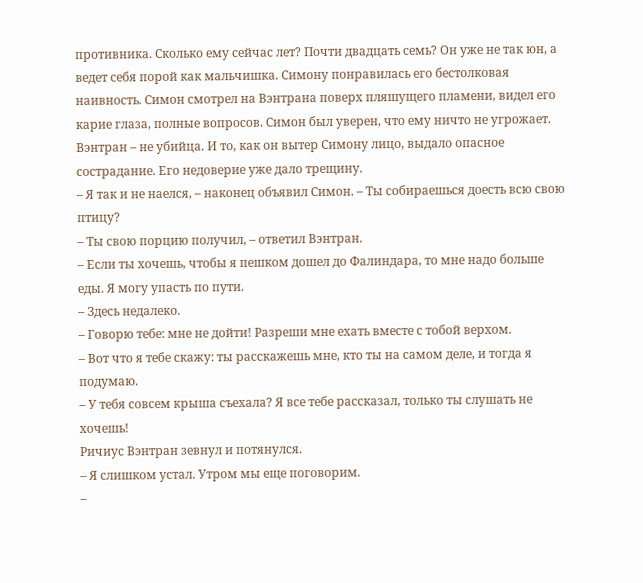противника. Сколько ему сейчас лет? Почти двадцать семь? Он уже не так юн, а ведет себя порой как мальчишка. Симону понравилась его бестолковая наивность. Симон смотрел на Вэнтрана поверх пляшущего пламени, видел его карие глаза, полные вопросов. Симон был уверен, что ему ничто не угрожает. Вэнтран – не убийца. И то, как он вытер Симону лицо, выдало опасное сострадание. Его недоверие уже дало трещину.
– Я так и не наелся, – наконец объявил Симон. – Ты собираешься доесть всю свою птицу?
– Ты свою порцию получил, – ответил Вэнтран.
– Если ты хочешь, чтобы я пешком дошел до Фалиндара, то мне надо больше еды. Я могу упасть по пути.
– Здесь недалеко.
– Говорю тебе: мне не дойти! Разреши мне ехать вместе с тобой верхом.
– Вот что я тебе скажу: ты расскажешь мне, кто ты на самом деле, и тогда я подумаю.
– У тебя совсем крыша съехала? Я все тебе рассказал, только ты слушать не хочешь!
Ричиус Вэнтран зевнул и потянулся.
– Я слишком устал. Утром мы еще поговорим.
–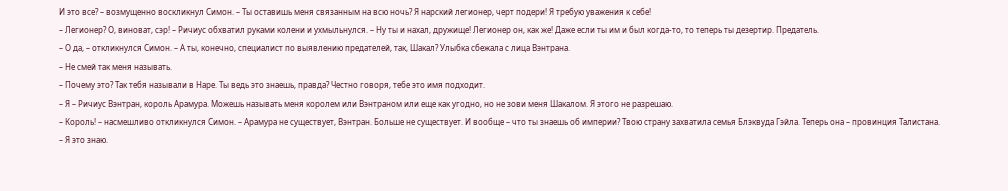И это все? – возмущенно воскликнул Симон. – Ты оставишь меня связанным на всю ночь? Я нарский легионер, черт подери! Я требую уважения к себе!
– Легионер? О, виноват, сэр! – Ричиус обхватил руками колени и ухмыльнулся. – Ну ты и нахал, дружище! Легионер он, как же! Даже если ты им и был когда-то, то теперь ты дезертир. Предатель.
– О да, – откликнулся Симон. – А ты, конечно, специалист по выявлению предателей, так, Шакал? Улыбка сбежала с лица Вэнтрана.
– Не смей так меня называть.
– Почему это? Так тебя называли в Наре. Ты ведь это знаешь, правда? Честно говоря, тебе это имя подходит.
– Я – Ричиус Вэнтран, король Арамура. Можешь называть меня королем или Вэнтраном или еще как угодно, но не зови меня Шакалом. Я этого не разрешаю.
– Король! – насмешливо откликнулся Симон. – Арамура не существует, Вэнтран. Больше не существует. И вообще – что ты знаешь об империи? Твою страну захватила семья Блэквуда Гэйла. Теперь она – провинция Талистана.
– Я это знаю.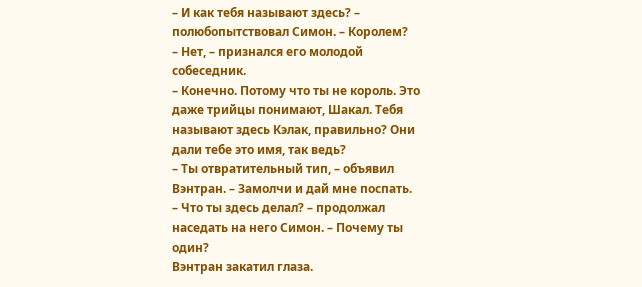– И как тебя называют здесь? – полюбопытствовал Симон. – Королем?
– Нет, – признался его молодой собеседник.
– Конечно. Потому что ты не король. Это даже трийцы понимают, Шакал. Тебя называют здесь Кэлак, правильно? Они дали тебе это имя, так ведь?
– Ты отвратительный тип, – объявил Вэнтран. – Замолчи и дай мне поспать.
– Что ты здесь делал? – продолжал наседать на него Симон. – Почему ты один?
Вэнтран закатил глаза.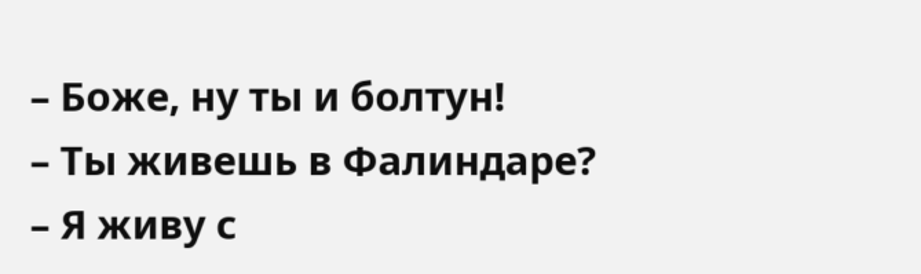– Боже, ну ты и болтун!
– Ты живешь в Фалиндаре?
– Я живу с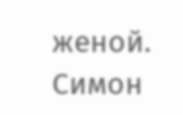женой. Симон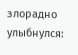злорадно улыбнулся: